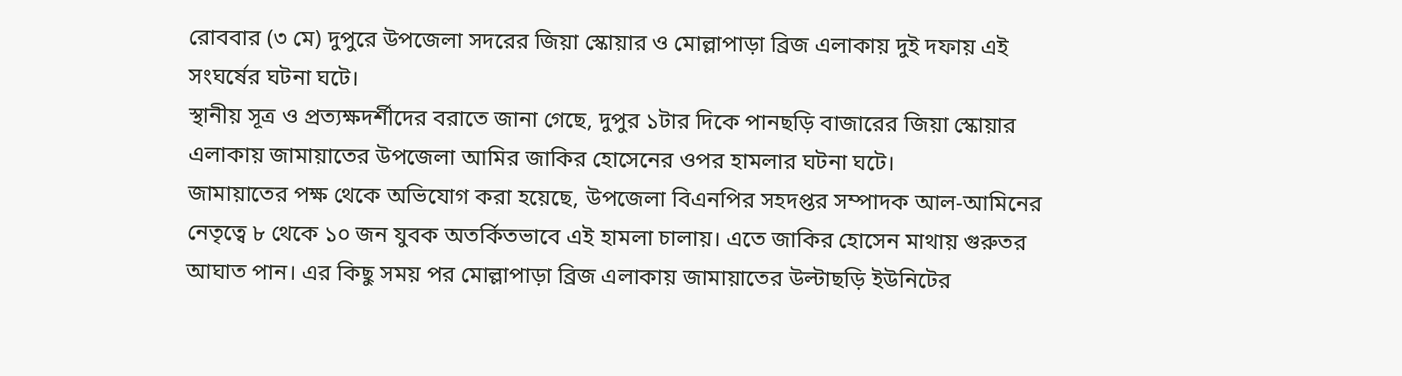রোববার (৩ মে) দুপুরে উপজেলা সদরের জিয়া স্কোয়ার ও মোল্লাপাড়া ব্রিজ এলাকায় দুই দফায় এই সংঘর্ষের ঘটনা ঘটে।
স্থানীয় সূত্র ও প্রত্যক্ষদর্শীদের বরাতে জানা গেছে, দুপুর ১টার দিকে পানছড়ি বাজারের জিয়া স্কোয়ার এলাকায় জামায়াতের উপজেলা আমির জাকির হোসেনের ওপর হামলার ঘটনা ঘটে।
জামায়াতের পক্ষ থেকে অভিযোগ করা হয়েছে, উপজেলা বিএনপির সহদপ্তর সম্পাদক আল-আমিনের নেতৃত্বে ৮ থেকে ১০ জন যুবক অতর্কিতভাবে এই হামলা চালায়। এতে জাকির হোসেন মাথায় গুরুতর আঘাত পান। এর কিছু সময় পর মোল্লাপাড়া ব্রিজ এলাকায় জামায়াতের উল্টাছড়ি ইউনিটের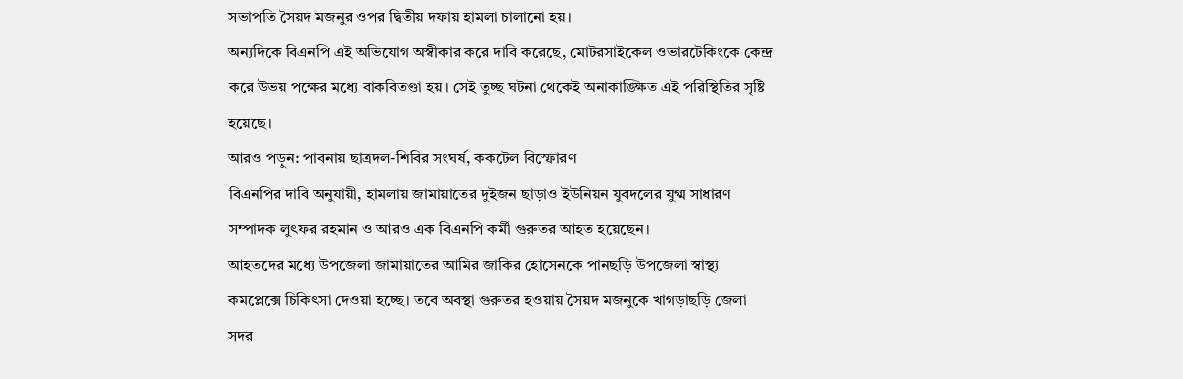সভাপতি সৈয়দ মজনুর ওপর দ্বিতীয় দফায় হামলা চালানো হয়।
অন্যদিকে বিএনপি এই অভিযোগ অস্বীকার করে দাবি করেছে, মোটরসাইকেল ওভারটেকিংকে কেন্দ্র করে উভয় পক্ষের মধ্যে বাকবিতণ্ডা হয়। সেই তুচ্ছ ঘটনা থেকেই অনাকাঙ্ক্ষিত এই পরিস্থিতির সৃষ্টি হয়েছে।
আরও পড়ুন: পাবনায় ছাত্রদল-শিবির সংঘর্ষ, ককটেল বিস্ফোরণ
বিএনপির দাবি অনুযায়ী, হামলায় জামায়াতের দুইজন ছাড়াও ইউনিয়ন যুবদলের যুগ্ম সাধারণ সম্পাদক লুৎফর রহমান ও আরও এক বিএনপি কর্মী গুরুতর আহত হয়েছেন।
আহতদের মধ্যে উপজেলা জামায়াতের আমির জাকির হোসেনকে পানছড়ি উপজেলা স্বাস্থ্য কমপ্লেক্সে চিকিৎসা দেওয়া হচ্ছে। তবে অবস্থা গুরুতর হওয়ায় সৈয়দ মজনুকে খাগড়াছড়ি জেলা সদর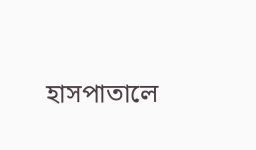হাসপাতালে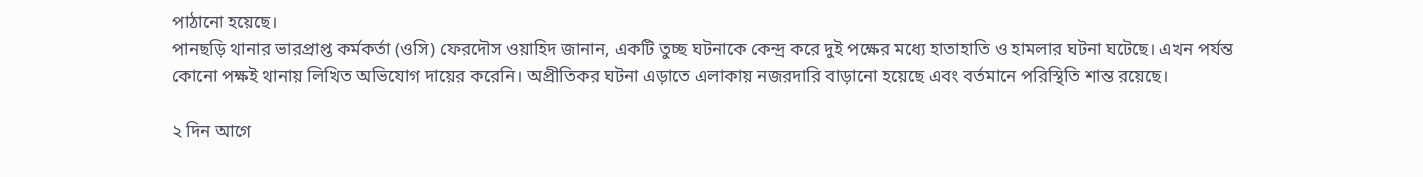পাঠানো হয়েছে।
পানছড়ি থানার ভারপ্রাপ্ত কর্মকর্তা (ওসি) ফেরদৌস ওয়াহিদ জানান, একটি তুচ্ছ ঘটনাকে কেন্দ্র করে দুই পক্ষের মধ্যে হাতাহাতি ও হামলার ঘটনা ঘটেছে। এখন পর্যন্ত কোনো পক্ষই থানায় লিখিত অভিযোগ দায়ের করেনি। অপ্রীতিকর ঘটনা এড়াতে এলাকায় নজরদারি বাড়ানো হয়েছে এবং বর্তমানে পরিস্থিতি শান্ত রয়েছে।

২ দিন আগে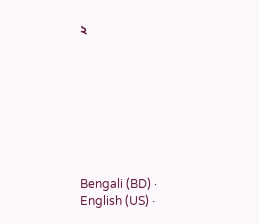২








Bengali (BD) ·
English (US) ·